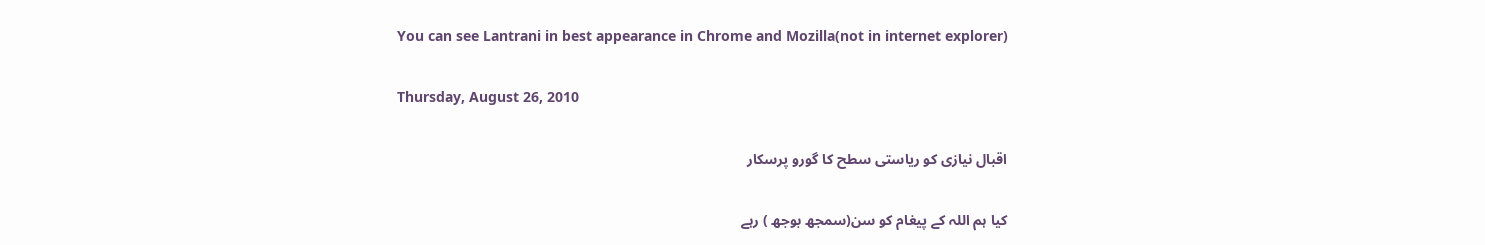You can see Lantrani in best appearance in Chrome and Mozilla(not in internet explorer)

Thursday, August 26, 2010

اقبال نیازی کو ریاستی سطح کا گورو پرسکار

کیا ہم اللہ کے پیغام کو سن(سمجھ بوجھ ) رہے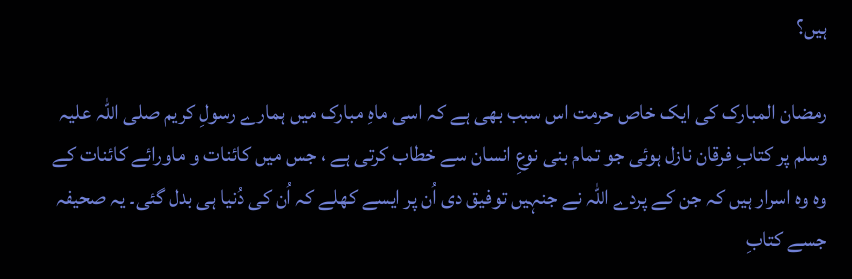ہیں؟

رمضان المبارک کی ایک خاص حرمت اس سبب بھی ہے کہ اسی ماہِ مبارک میں ہمارے رسولِ کریم صلی اللہ علیہ وسلم پر کتابِ فرقان نازل ہوئی جو تمام بنی نوعِ انسان سے خطاب کرتی ہے ، جس میں کائنات و ماورائے کائنات کے وہ وہ اسرار ہیں کہ جن کے پردے اللہ نے جنہیں توفیق دی اُن پر ایسے کھلے کہ اُن کی دُنیا ہی بدل گئی۔ یہ صحیفہ جسے کتابِ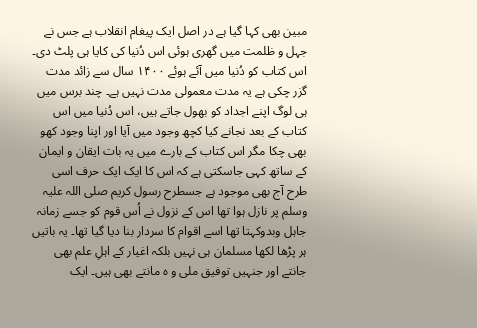مبین بھی کہا گیا ہے در اصل ایک پیغام انقلاب ہے جس نے جہل و ظلمت میں گھری ہوئی اس دُنیا کی کایا ہی پلٹ دی۔ اس کتاب کو دُنیا میں آئے ہوئے ۱۴۰۰ سال سے زائد مدت گزر چکی ہے یہ مدت معمولی مدت نہیں ہے۔ چند برس میں ہی لوگ اپنے اجداد کو بھول جاتے ہیں، اس دُنیا میں اس کتاب کے بعد نجانے کیا کچھ وجود میں آیا اور اپنا وجود کھو بھی چکا مگر اس کتاب کے بارے میں یہ بات ایقان و ایمان کے ساتھ کہی جاسکتی ہے کہ اس کا ایک ایک حرف اسی طرح آج بھی موجود ہے جسطرح رسول کریم صلی اللہ علیہ وسلم پر نازل ہوا تھا اس کے نزول نے اُس قوم کو جسے زمانہ جاہل وبدوکہتا تھا اسے اقوام کا سردار بنا دیا گیا تھا۔ یہ باتیں ہر پڑھا لکھا مسلمان ہی نہیں بلکہ اغیار کے اہلِ علم بھی جانتے اور جنہیں توفیق ملی و ہ مانتے بھی ہیں۔ ایک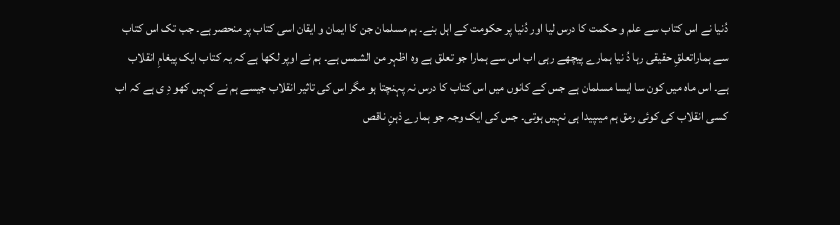دُنیا نے اس کتاب سے علم و حکمت کا درس لیا اور دُنیا پر حکومت کے اہل بنے۔ ہم مسلمان جن کا ایمان و ایقان اسی کتاب پر منحصر ہے۔ جب تک اس کتاب سے ہماراتعلقِ حقیقی رہا دُ نیا ہمارے پیچھے رہی اب اس سے ہمارا جو تعلق ہے وہ اظہر من الشمس ہے۔ ہم نے اوپر لکھا ہے کہ یہ کتاب ایک پیغامِ انقلاب ہے۔ اس ماہ میں کون سا ایسا مسلمان ہے جس کے کانوں میں اس کتاب کا درس نہ پہنچتا ہو مگر اس کی تاثیر انقلاب جیسے ہم نے کہیں کھو دِ ی ہے کہ اب کسی انقلاب کی کوئی رمق ہم میںپیدا ہی نہیں ہوتی۔ جس کی ایک وجہ جو ہمارے ذہنِ ناقص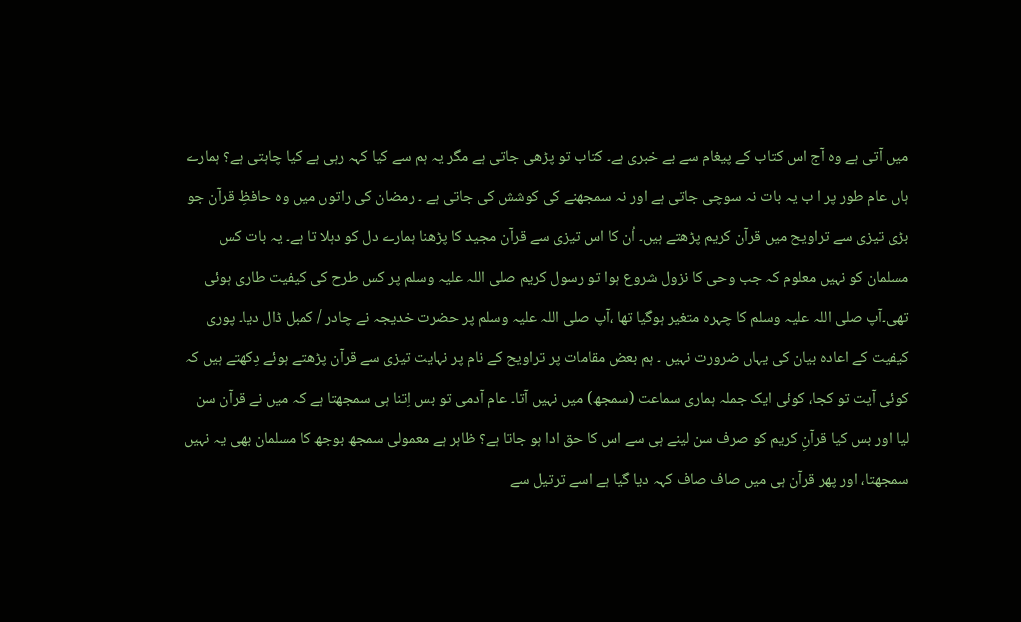میں آتی ہے وہ آج اس کتاب کے پیغام سے بے خبری ہے۔ کتاب تو پڑھی جاتی ہے مگر یہ ہم سے کیا کہہ رہی ہے کیا چاہتی ہے؟ ہمارے ہاں عام طور پر ا ب یہ بات نہ سوچی جاتی ہے اور نہ سمجھنے کی کوشش کی جاتی ہے ۔ رمضان کی راتوں میں وہ حافظِ قرآن جو بڑی تیزی سے تراویح میں قرآن کریم پڑھتے ہیں۔ اُن کا اس تیزی سے قرآن مجید کا پڑھنا ہمارے دل کو دہلا تا ہے۔ یہ بات کس مسلمان کو نہیں معلوم کہ جب وحی کا نزول شروع ہوا تو رسول کریم صلی اللہ علیہ وسلم پر کس طرح کی کیفیت طاری ہوئی تھی۔آپ صلی اللہ علیہ وسلم کا چہرہ متغیر ہوگیا تھا ،آپ صلی اللہ علیہ وسلم پر حضرت خدیجہ نے چادر / کمبل ڈال دیا۔ پوری کیفیت کے اعادہ بیان کی یہاں ضرورت نہیں ۔ ہم بعض مقامات پر تراویح کے نام پر نہایت تیزی سے قرآن پڑھتے ہوئے دِکھتے ہیں کہ کوئی آیت تو کجا، کوئی ایک جملہ ہماری سماعت (سمجھ) میں نہیں آتا۔ عام آدمی تو بس اِتنا ہی سمجھتا ہے کہ میں نے قرآن سن لیا اور بس کیا قرآنِ کریم کو صرف سن لینے ہی سے اس کا حق ادا ہو جاتا ہے؟ ظاہر ہے معمولی سمجھ بوجھ کا مسلمان بھی یہ نہیں سمجھتا، اور پھر قرآن ہی میں صاف صاف کہہ دیا گیا ہے اسے ترتیل سے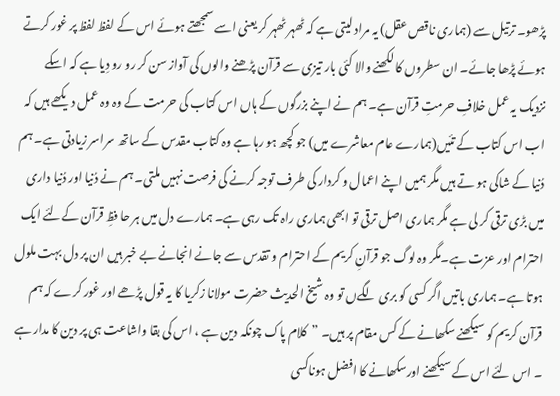پڑھو۔ ترتیل سے (ہماری ناقص عقل) یہ مراد لیتی ہے کہ ٹھہر ٹھہر کر یعنی اسے سمجھتے ہوئے اس کے لفظ لفظ پر غور کرتے ہوئے پڑھا جائے۔ ان سطروں کا لکھنے والا کئی بار تیزی سے قرآن پڑھنے والوں کی آواز سن کر رو رو دِیا ہے کہ اسکے نزدیک یہ عمل خلافِ حرمتِ قرآن ہے۔ ہم نے اپنے بزرگوں کے ہاں اس کتاب کی حرمت کے وہ وہ عمل دیکھے ہیں کہ اب اس کتاب کے تئیں(ہمارے عام معاشرے میں) جو کچھ ہو رہا ہے وہ کتاب مقدس کے ساتھ سراسر زیادتی ہے۔ ہم دُنیا کے شاکی ہو تے ہیں مگر ہمیں اپنے اعمال و کردار کی طرف توجہ کرنے کی فرصت نہیں ملتی۔ ہم نے دُنیا اور دُنیا داری میں بڑی ترقی کر لی ہے مگر ہماری اصل ترقی تو ابھی ہماری راہ تک رہی ہے۔ ہمارے دل میں ہر حا فظِ قرآن کےلئے ایک احترام اور عزت ہے۔مگر وہ لوگ جو قرآنِ کریم کے احترام و تقدس سے جانے انجانے بے خبر ہیں ان پر دل بہت ملول ہوتا ہے۔ ہماری باتیں اگر کسی کو بری لگےں تو وہ شیخ الحدیث حضرت مولانا زکریا کا یہ قول پڑھے اور غور کرے کہ ہم قرآن کریم کو سیکھنے سکھانے کے کس مقام پر ہیں۔ ”کلام پاک چونکہ دین ہے ، اس کی بقا واشاعت ہی پر دین کا مدار ہے ۔ اس لئے اس کے سیکھنے اورسکھانے کا افضل ہوناکسی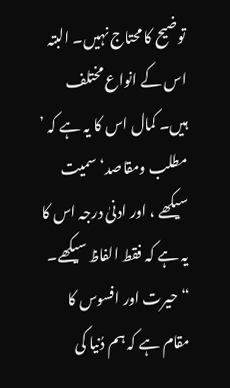توضیح کا محتاج نہیں۔ البتہ اس کے انواع مختلف ہیں۔ کمال اس کا یہ ہے کہ ’ مطلب ومقاصد‘ سمیت سیکھے ، اور ادنیٰ درجہ اس کا یہ ہے کہ فقط الفاظ سیکھے۔ “ حیرت اور افسوس کا مقام ہے کہ ہم دُنیا کی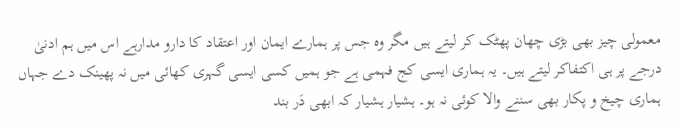معمولی چیز بھی بڑی چھان پھٹک کر لیتے ہیں مگر وہ جس پر ہمارے ایمان اور اعتقاد کا دارو مدارہے اس میں ہم ادنیٰ درجے پر ہی اکتفاکر لیتے ہیں۔ یہ ہماری ایسی کج فہمی ہے جو ہمیں کسی ایسی گہری کھائی میں نہ پھینک دے جہاں ہماری چیخ و پکار بھی سننے والا کوئی نہ ہو۔ ہشیار ہشیار کہ ابھی دَر بند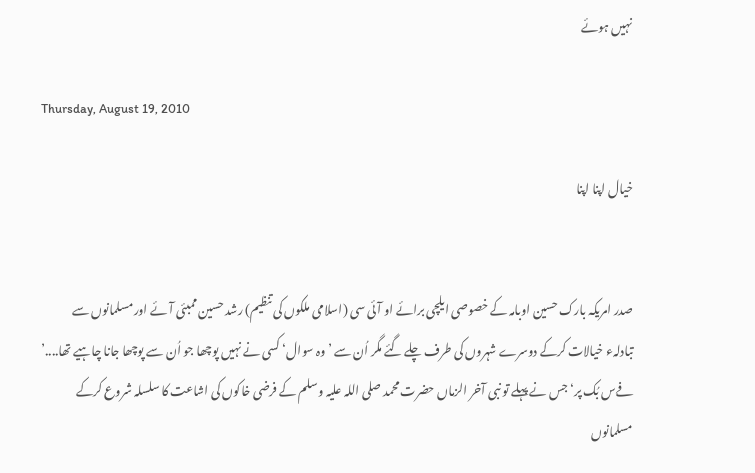نہیں ہوئے

Thursday, August 19, 2010

خیال اپنا اپنا


صدر امریکہ بارک حسین اوبامہ کے خصوصی ایلچی برائے او آئی سی (اسلامی ملکوں کی تنظیم) رشد حسین ممبئی آئے اور مسلمانوں سے تبادلہء خیالات کرکے دوسرے شہروں کی طرف چلے گئے مگر اُن سے ’وہ سوال‘ کسی نے نہیں پوچھا جو اُن سے پوچھا جانا چاہیے تھا....’ فےس بُک پر‘ جس نے پہلے تو نبی آخر الزماں حضرت محمد صلی اللہ علیہ وسلم کے فرضی خاکوں کی اشاعت کا سلسلہ شروع کرکے مسلمانوں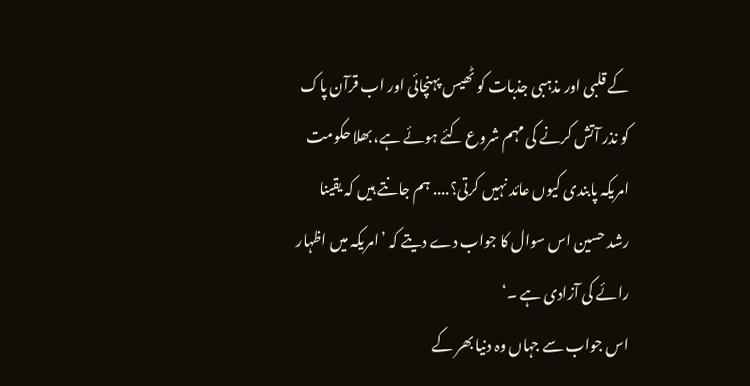کے قلبی اور مذہبی جذبات کو ٹھیس پہنچائی اور اب قرآن پاک کو نذر آتش کرنے کی مہم شروع کئے ہوئے ہے، بھلا حکومت امریکہ پابندی کیوں عائد نہیں کرتی؟.... ہم جانتے ہیں کہ یقینا رشد حسین اس سوال کا جواب دے دیتے کہ ’امریکہ میں اظہار رائے کی آزادی ہے ۔‘
اس جواب سے جہاں وہ دنیا بھر کے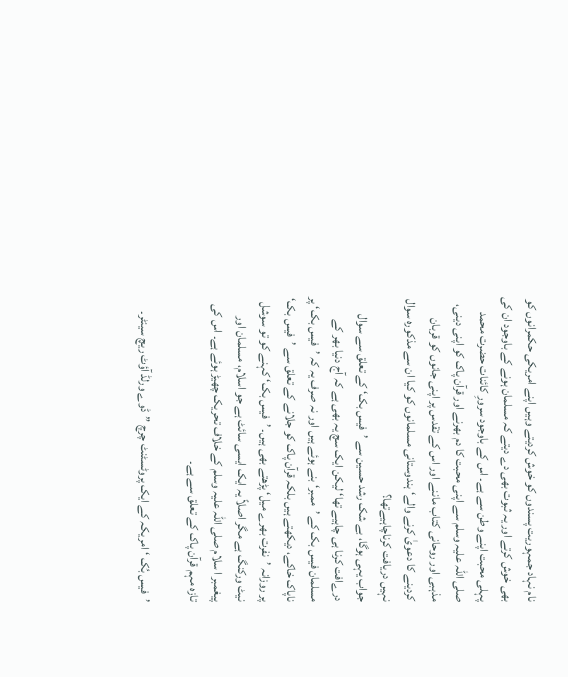نام نہاد جمہوریت پسندوں کو خوش کردیتے وہیں اپنے امریکی حکمرانوں کو بھی خوش کرتے اور یہ ثبوت بھی دے دیتے کہ مسلمان ہونے کے باوجود ان کی پہلی محبت اپنے وطن سے ہے۔ اس کے باوجود سرورِ کائنات حضرت محمد صلی اللہ علیہ وسلم سے اپنی محبت کا دم بھرنے اور قرآن پاک کو اپنی دینی، مذہبی اور روحانی کتاب ماننے اور اس کے تقدس پر اپنی جانوں کو قربان کردینے کا دعویٰ کرنے والے‘ ہندوستانی مسلمانوں کو کیا ان سے مذکورہ سوال نہیں دریافت کرناچاہیےتھا؟
جواب یہی ہوگا، بے شک رشد حسین سے ’فیس بک‘ کے تعلق سے سوال درےافت کرنا ہی چاہیے تھا‘ لیکن ایک سچ یہ بھی ہے کہ آج دنیا بھر کے مسلمان فیس بک کے ’ممبر‘ بنے ہوئے ہیں اور نہ صرف یہ کہ ’فیس بک‘ پر ناپاک خاکے، دیکھتے ہیں بلکہ قرآن پاک کو جلانے کے تعلق سے ’فیس بک‘ پر روزانہ ’نفرت بھرے میل‘ پڑھتے بھی ہیں۔ ’فیس بک‘ کہنے کو تو سوشل نیٹ ورکنگ ہے مگر اصلاً یہ ایک ایسی سائٹ ہے جو اسلام، مسلمان اور پیغمبر ا سلام صلی اللہ علیہ وسلم کے خلاف تحریک چھیڑ ہوئے ہے۔ اس کی تازہ مہم قرآن پاک کے تعلق سے ہے۔

’فیس بُک ‘ امریکہ کے ایک پروٹسٹنٹ چرچ ”ڈوے ورلڈ آؤٹ ریچ سینٹر۔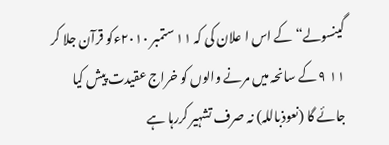گینسولے“ کے اس ا علان کی کہ ۱۱ ستمبر ۲۰۱۰ءکو قرآن جلا کر ۱۱ ۹ کے سانحہ میں مرنے والوں کو خراج عقیدت پیش کیا جائے گا (نعوذباللہ) نہ صرف تشہیر کررہا ہے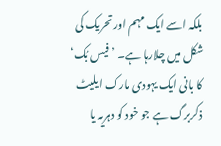بلکہ اسے ایک مہم اور تحریک کی شکل میں چلارہا ہے۔ ’فیس بُک‘ کا بانی ایک یہودی مارک ایلیٹ ذکربرگ ہے جو خود کو دہریہ یا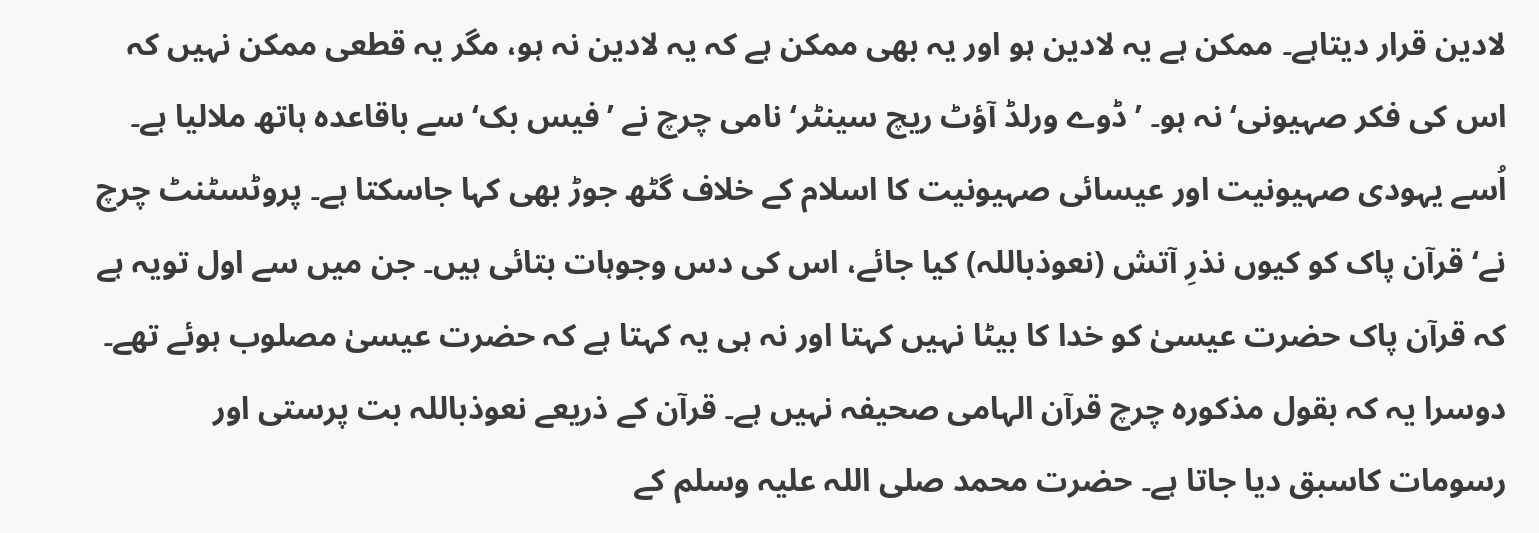لادین قرار دیتاہے۔ ممکن ہے یہ لادین ہو اور یہ بھی ممکن ہے کہ یہ لادین نہ ہو، مگر یہ قطعی ممکن نہیں کہ اس کی فکر صہیونی‘ نہ ہو۔ ’ڈوے ورلڈ آؤٹ ریچ سینٹر‘ نامی چرچ نے ’فیس بک‘ سے باقاعدہ ہاتھ ملالیا ہے۔ اُسے یہودی صہیونیت اور عیسائی صہیونیت کا اسلام کے خلاف گٹھ جوڑ بھی کہا جاسکتا ہے۔ پروٹسٹنٹ چرچ نے‘ قرآن پاک کو کیوں نذرِ آتش (نعوذباللہ) کیا جائے، اس کی دس وجوہات بتائی ہیں۔ جن میں سے اول تویہ ہے کہ قرآن پاک حضرت عیسیٰ کو خدا کا بیٹا نہیں کہتا اور نہ ہی یہ کہتا ہے کہ حضرت عیسیٰ مصلوب ہوئے تھے۔ دوسرا یہ کہ بقول مذکورہ چرچ قرآن الہامی صحیفہ نہیں ہے۔ قرآن کے ذریعے نعوذباللہ بت پرستی اور رسومات کاسبق دیا جاتا ہے۔ حضرت محمد صلی اللہ علیہ وسلم کے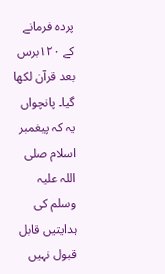پردہ فرمانے کے ۱۲۰برس بعد قرآن لکھا گیا۔ پانچواں یہ کہ پیغمبر اسلام صلی اللہ علیہ وسلم کی ہدایتیں قابل قبول نہیں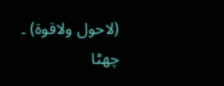(لاحول ولاقوة) ۔ چھٹا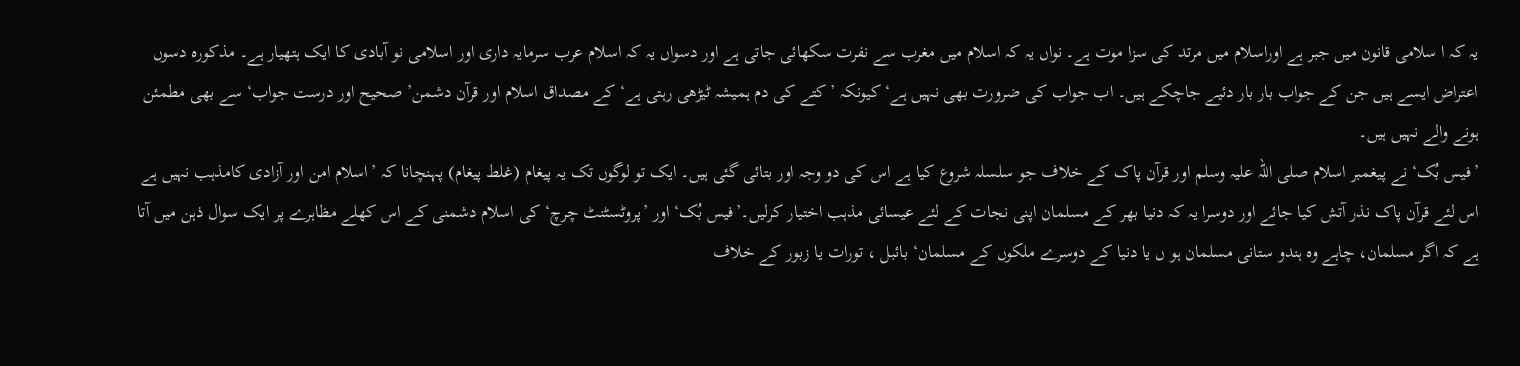یہ کہ ا سلامی قانون میں جبر ہے اوراسلام میں مرتد کی سزا موت ہے۔ نواں یہ کہ اسلام میں مغرب سے نفرت سکھائی جاتی ہے اور دسواں یہ کہ اسلام عرب سرمایہ داری اور اسلامی نو آبادی کا ایک ہتھیار ہے۔ مذکورہ دسوں اعتراض ایسے ہیں جن کے جواب بار بار دئیے جاچکے ہیں۔ اب جواب کی ضرورت بھی نہیں ہے‘ کیونکہ ’کتے کی دم ہمیشہ ٹیڑھی رہتی ہے‘ کے مصداق اسلام اور قرآن دشمن’ صحیح اور درست جواب‘ سے بھی مطمئن ہونے والے نہیں ہیں۔
’فیس بُک‘ نے پیغمبر اسلام صلی اللہ علیہ وسلم اور قرآن پاک کے خلاف جو سلسلہ شروع کیا ہے اس کی دو وجہ اور بتائی گئی ہیں۔ ایک تو لوگوں تک یہ پیغام (غلط پیغام) پہنچانا کہ ’اسلام امن اور آزادی کامذہب نہیں ہے اس لئے قرآن پاک نذر آتش کیا جائے اور دوسرا یہ کہ دنیا بھر کے مسلمان اپنی نجات کے لئے عیسائی مذہب اختیار کرلیں۔’فیس بُک‘ اور ’پروٹسٹنٹ چرچ‘ کی اسلام دشمنی کے اس کھلے مظاہرے پر ایک سوال ذہن میں آتا ہے کہ اگر مسلمان، چاہے وہ ہندو ستانی مسلمان ہو ں یا دنیا کے دوسرے ملکوں کے مسلمان‘ بائبل ، تورات یا زبور کے خلاف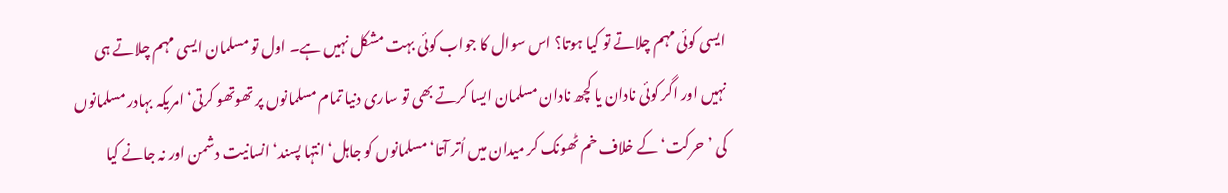ایسی کوئی مہم چلاتے تو کیا ہوتا؟ اس سوال کا جواب کوئی بہت مشکل نہیں ہے۔ اول تو مسلمان ایسی مہم چلاتے ہی نہیں اور اگر کوئی نادان یا کچھ نادان مسلمان ایسا کرتے بھی تو ساری دنیا تمام مسلمانوں پر تھوتھو کرتی‘ امریکہ بہادر مسلمانوں کی ’حرکت‘ کے خلاف خم ٹھونک کر میدان میں اُتر آتا‘ مسلمانوں کو جاہل‘ انتہا پسند‘ انسانیت دشمن اور نہ جانے کیا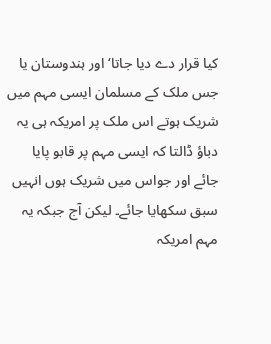کیا قرار دے دیا جاتا‘ اور ہندوستان یا جس ملک کے مسلمان ایسی مہم میں شریک ہوتے اس ملک پر امریکہ ہی یہ دباؤ ڈالتا کہ ایسی مہم پر قابو پایا جائے اور جواس میں شریک ہوں انہیں سبق سکھایا جائے۔ لیکن آج جبکہ یہ مہم امریکہ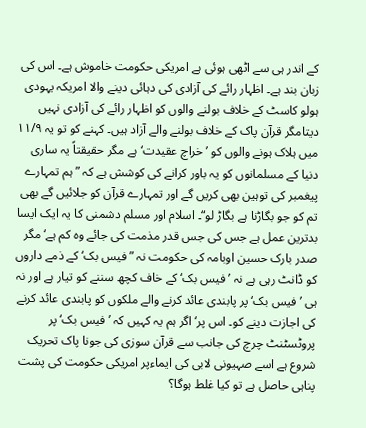کے اندر ہی سے اٹھی ہوئی ہے امریکی حکومت خاموش ہے۔ اس کی زبان بند ہے۔ اظہار رائے کی آزادی کی دہائی دینے والا امریکہ یہودی ہولو کاسٹ کے خلاف بولنے والوں کو اظہار رائے کی آزادی نہیں دیتامگر قرآن پاک کے خلاف بولنے والے آزاد ہیں۔ کہنے کو تو یہ ۱۱/۹ میں ہلاک ہونے والوں کو ’خراچ عقیدت‘ ہے مگر حقیقتاً یہ ساری دنیا کے مسلمانوں کو یہ باور کرانے کی کوشش ہے کہ ” ہم تمہارے پیغمبر کی توہین بھی کریں گے اور تمہارے قرآن کو جلائیں گے بھی تم کو جو بگاڑنا ہے بگاڑ لو“۔ اسلام اور مسلم دشمنی کا یہ ایک ایسا بدترین عمل ہے جس کی جس قدر مذمت کی جائے وہ کم ہے‘ مگر صدر بارک حسین اوبامہ کی حکومت نہ ”فیس بک‘ کے ذمے داروں کو ڈانٹ رہی ہے نہ ’ فیس بک‘ کے خاف کچھ سننے کو تیار ہے اور نہ ہی ’فیس بک‘ پر پابندی عائد کرنے والے ملکوں کو پابندی عائد کرنے کی اجازت دینے کو۔ اس پر‘ اگر ہم یہ کہیں کہ ’فیس بک‘ پر پروٹسٹنٹ چرچ کی جانب سے قرآن سوزی کی جونا پاک تحریک شروع ہے اسے صہیونی لابی کی ایماءپر امریکی حکومت کی پشت پناہی حاصل ہے تو کیا غلط ہوگا؟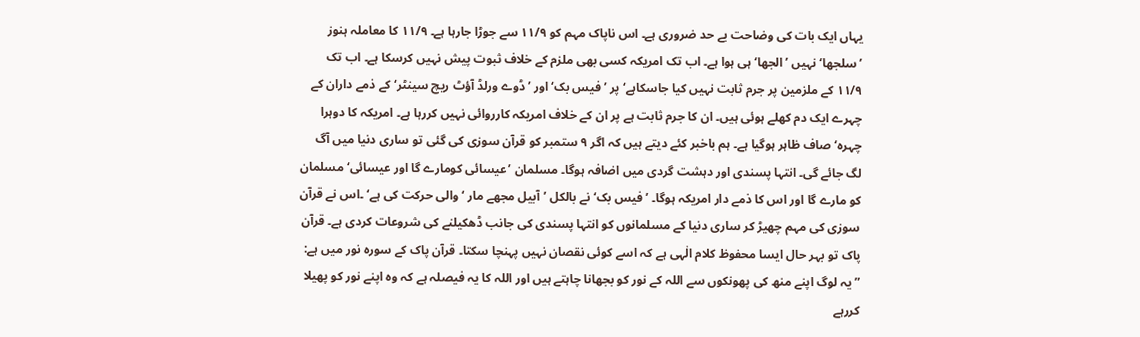یہاں ایک بات کی وضاحت بے حد ضروری ہے۔ اس ناپاک مہم کو ۱۱/۹ سے جوڑا جارہا ہے۔ ۱۱/۹ کا معاملہ ہنوز ’سلجھا‘ نہیں ’الجھا‘ ہی ہوا ہے۔ اب تک امریکہ کسی بھی ملزم کے خلاف ثبوت پیش نہیں کرسکا ہے۔ اب تک ۱۱/۹ کے ملزمین پر جرم ثابت نہیں کیا جاسکاہے‘ پر ’فیس بک‘ اور ’ڈوے ورلڈ آؤٹ ریچ سینٹر‘ کے ذمے داران کے چہرے ایک دم کھلے ہوئی ہیں۔ ان کا جرم ثابت ہے پر ان کے خلاف امریکہ کارروائی نہیں کررہا ہے۔ امریکہ کا دوہرا چہرہ‘ صاف ظاہر ہوگیا ہے۔ ہم باخبر کئے دیتے ہیں کہ اگر ۹ ستمبر کو قرآن سوزی کی گئی تو ساری دنیا میں آگ لگ جائے گی۔ انتہا پسندی اور دہشت گردی میں اضافہ ہوگا۔ مسلمان ’عیسائی کومارے گا اور عیسائی‘ مسلمان کو مارے گا اور اس کا ذمے دار امریکہ ہوگا۔ ’فیس بک‘ نے بالکل ’آبیل مجھے مار ‘ والی حرکت کی ہے‘ ۔اس نے قرآن سوزی کی مہم چھیڑ کر ساری دنیا کے مسلمانوں کو انتہا پسندی کی جانب ڈھکیلنے کی شروعات کردی ہے۔ قرآن پاک تو بہر حال ایسا محفوظ کلام الٰہی ہے کہ اسے کوئی نقصان نہیں پہنچا سکتا۔ قرآن پاک کے سورہ نور میں ہے: ”یہ لوگ اپنے منھ کی پھونکوں سے اللہ کے نور کو بجھانا چاہتے ہیں اور اللہ کا یہ فیصلہ ہے کہ وہ اپنے نور کو پھیلا کررہے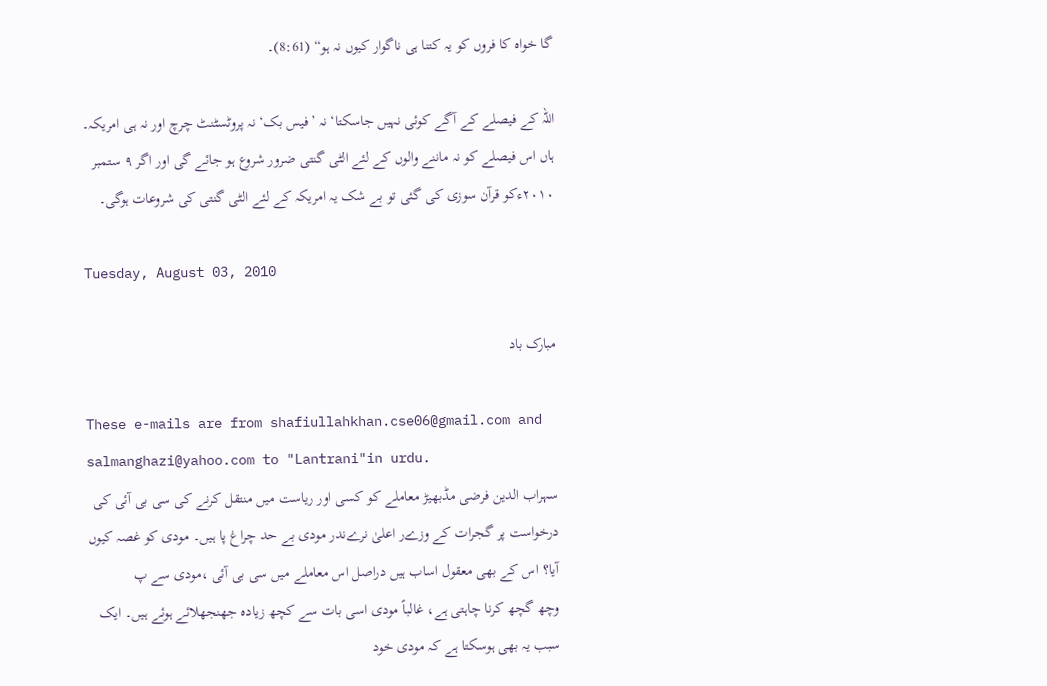گا خواہ کا فروں کو یہ کتنا ہی ناگوار کیوں نہ ہو“ (8:61)۔

اللہ کے فیصلے کے آگے کوئی نہیں جاسکتا‘ نہ ’فیس بک‘ نہ پروٹسٹنٹ چرچ اور نہ ہی امریکہ۔ ہاں اس فیصلے کو نہ ماننے والوں کے لئے الٹی گنتی ضرور شروع ہو جائے گی اور اگر ۹ ستمبر ۲۰۱۰ءکو قرآن سوزی کی گئی تو بے شک یہ امریکہ کے لئے الٹی گنتی کی شروعات ہوگی۔

Tuesday, August 03, 2010

مبارک باد

These e-mails are from shafiullahkhan.cse06@gmail.com and salmanghazi@yahoo.com to "Lantrani"in urdu.
سہراب الدین فرضی مڈبھیڑ معاملے کو کسی اور ریاست میں منتقل کرنے کی سی بی آئی کی درخواست پر گجرات کے وزےر اعلیٰ نرےندر مودی بے حد چراغ پا ہیں۔ مودی کو غصہ کیوں آیا؟ اس کے بھی معقول اساب ہیں دراصل اس معاملے میں سی بی آئی ،مودی سے پ
وچھ گچھ کرنا چاہتی ہے، غالباً مودی اسی بات سے کچھ زیادہ جھنجھلائے ہوئے ہیں۔ ایک سبب یہ بھی ہوسکتا ہے کہ مودی خود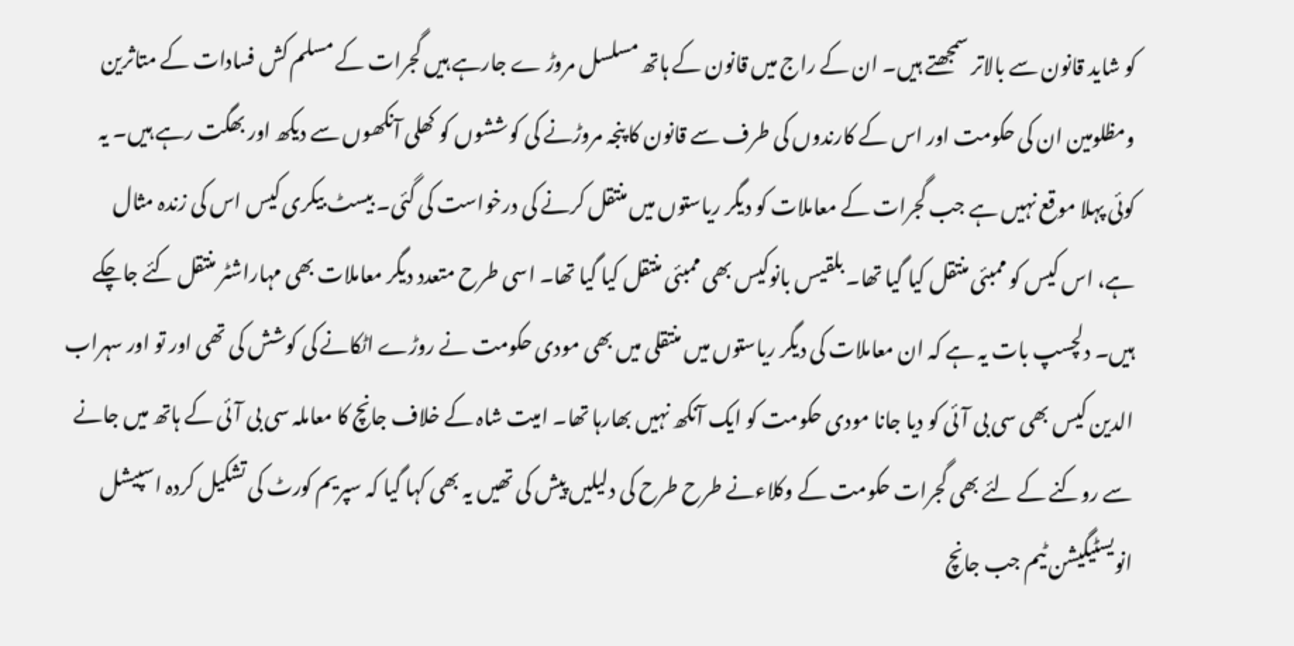کو شاید قانون سے بالاتر سمجھتے ہیں۔ ان کے راج میں قانون کے ہاتھ مسلسل مروڑ ے جارہے ہیں گجرات کے مسلم کش فسادات کے متاثرین ومظلومین ان کی حکومت اور اس کے کارندوں کی طرف سے قانون کا پنجہ مروڑنے کی کوششوں کو کھلی آنکھوں سے دیکھ اور بھگت رہے ہیں۔ یہ کوئی پہلا موقع نہیں ہے جب گجرات کے معاملات کو دیگر ریاستوں میں منتقل کرنے کی درخواست کی گئی۔ بیسٹ بیکری کیس اس کی زندہ مثال ہے، اس کیس کو ممبئی منتقل کیا گیا تھا۔ بلقیس بانوکیس بھی ممبئی منتقل کیا گیا تھا۔ اسی طرح متعدد دیگر معاملات بھی مہاراشٹر منتقل کئے جاچکے ہیں۔ دلچسپ بات یہ ہے کہ ان معاملات کی دیگر ریاستوں میں منتقلی میں بھی مودی حکومت نے روڑے اٹکانے کی کوشش کی تھی اور تو اور سہراب الدین کیس بھی سی بی آئی کو دیا جانا مودی حکومت کو ایک آنکھ نہیں بھارہا تھا۔ امیت شاہ کے خلاف جانچ کا معاملہ سی بی آئی کے ہاتھ میں جانے سے روکنے کے لئے بھی گجرات حکومت کے وکلاءنے طرح طرح کی دلیلیں پیش کی تھیں یہ بھی کہا گیا کہ سپریم کورٹ کی تشکیل کردہ اسپیشل انویسٹیگیشن ٹیم جب جانچ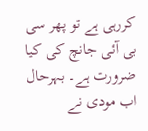کررہی ہے تو پھر سی بی آئی جانچ کی کیا ضرورت ہے۔ بہرحال اب مودی نے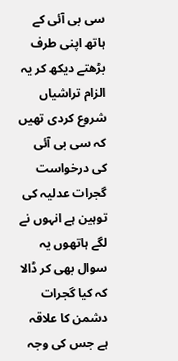سی بی آئی کے ہاتھ اپنی طرف بڑھتے دیکھ کر یہ الزام تراشیاں شروع کردی تھیں کہ سی بی آئی کی درخواست گجرات عدلیہ کی توہین ہے انہوں نے لگے ہاتھوں یہ سوال بھی کر ڈالا کہ کیا گجرات دشمن کا علاقہ ہے جس کی وجہ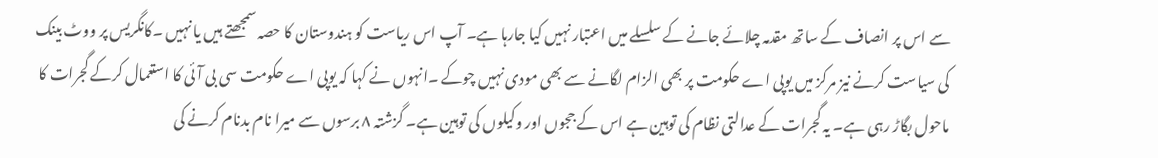سے اس پر انصاف کے ساتھ مقدمہ چلائے جانے کے سلسلے میں اعتبار نہیں کیا جارہا ہے۔ آپ اس ریاست کو ہندوستان کا حصہ سمجھتے ہیں یا نہیں ۔کانگریس پر ووٹ بینک کی سیاست کرنے نیز مرکز میں یوپی اے حکومت پر بھی الزام لگانے سے بھی مودی نہیں چوکے ۔انہوں نے کہا کہ یوپی اے حکومت سی بی آئی کا استعمال کرکے گجرات کا ماحول بگاڑ رہی ہے۔ یہ گجرات کے عدالتی نظام کی توہین ہے اس کے ججوں اور وکیلوں کی توہین ہے۔ گزشتہ ۸ برسوں سے میرا نام بدنام کرنے کی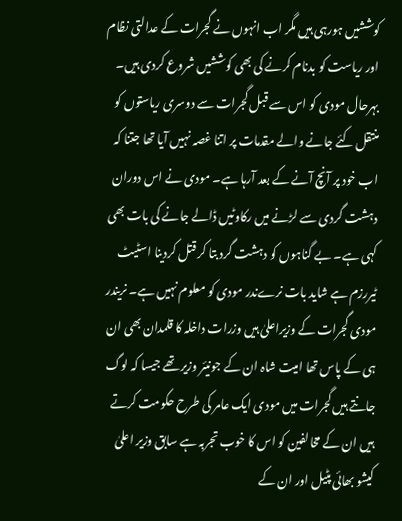کوششیں ہورہی ہیں مگر اب انہوں نے گجرات کے عدالتی نظام اور ریاست کو بدنام کرنے کی بھی کوششیں شروع کردی ہیں۔ بہرحال مودی کو اس سے قبل گجرات سے دوسری ریاستوں کو منتقل کئے جانے والے مقدمات پر اتنا غصہ نہیں آیا تھا جتنا کہ اب خود پر آنچ آنے کے بعد آرہا ہے۔ مودی نے اس دوران دہشت گردی سے لڑنے میں رکاوٹیں ڈالے جانے کی بات بھی کہی ہے۔ بے گناہوں کو دہشت گرد بتا کر قتل کردینا اسٹیٹ ٹیررزم ہے شاید بات نرےندر مودی کو معلوم نہیں ہے۔ نریندر مودی گجرات کے وزیراعلیٰ ہیں وزرات داخلہ کا قلمدان بھی ان ہی کے پاس تھا امیت شاہ ان کے جونیئر وزیر تھے جیسا کہ لوگ جانتے ہیں گجرات میں مودی ایک عامر کی طرح حکومت کرتے ہیں ان کے مخالفین کو اس کا خوب تجربہ ہے سابق وزیر اعلیٰ کیشو بھائی پٹیل اور ان کے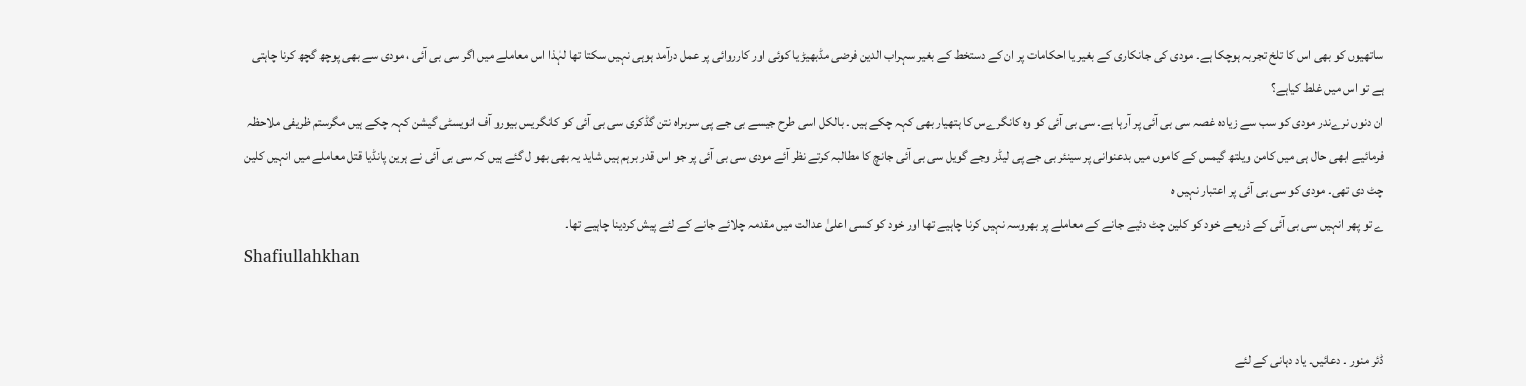ساتھیوں کو بھی اس کا تلخ تجربہ ہوچکا ہے۔ مودی کی جانکاری کے بغیر یا احکامات پر ان کے دستخط کے بغیر سہراب الدین فرضی مڈبھیڑ یا کوئی اور کارروائی پر عمل درآمد ہوہی نہیں سکتا تھا لہٰذا اس معاملے میں اگر سی بی آئی ، مودی سے بھی پوچھ گچھ کرنا چاہتی ہے تو اس میں غلط کیاہے؟
ان دنوں نرےندر مودی کو سب سے زیادہ غصہ سی بی آئی پر آرہا ہے۔ سی بی آئی کو وہ کانگرےس کا ہتھیار بھی کہہ چکے ہیں ۔ بالکل اسی طرح جیسے بی جے پی سربراہ نتن گڈکری سی بی آئی کو کانگریس بیورو آف انویسٹی گیشن کہہ چکے ہیں مگرستم ظریفی ملاحظہ فرمائیے ابھی حال ہی میں کامن ویلتھ گیمس کے کاموں میں بدعنوانی پر سینئر بی جے پی لیڈر وجے گویل سی بی آئی جانچ کا مطالبہ کرتے نظر آئے مودی سی بی آئی پر جو اس قدر برہم ہیں شاید یہ بھی بھو ل گئے ہیں کہ سی بی آئی نے ہرین پانڈیا قتل معاملے میں انہیں کلین چٹ دی تھی۔ مودی کو سی بی آئی پر اعتبار نہیں ہ
ے تو پھر انہیں سی بی آئی کے ذریعے خود کو کلین چٹ دئیے جانے کے معاملے پر بھروسہ نہیں کرنا چاہیے تھا اور خود کو کسی اعلیٰ عدالت میں مقدمہ چلائے جانے کے لئے پیش کردینا چاہیے تھا۔
Shafiullahkhan


ڈئر منور ۔ دعائیں۔ یاد دہانی کے لئے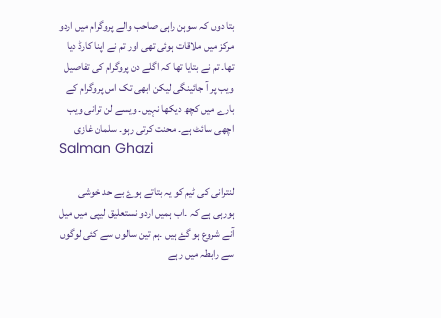بتا دوں کہ سوہن راہی صاحب والے پروگرام میں اردو مرکز میں ملاقات ہوئی تھی اور تم نے اپنا کارڈ دیا تھا۔ تم نے بتایا تھا کہ اگلے دن پروگرام کی تفاصیل ویب پر آ جائینگی لیکن ابھی تک اس پروگرام کے بارے میں کچھ دیکھا نہیں۔ ویسے لن ترانی ویب اچھی سائٹ ہے۔ محنت کرتی رہو۔ سلمان غازی
Salman Ghazi

لنترانی کی ٹیم کو یہ بتاتے ہوۓ بے حد خوشی ہورہی ہے کہ ۔اب ہمیں اردو نستعلیق لیپی میں میل آنے شروع ہو گۓ ہیں ۔ہم تین سالوں سے کئی لوگوں سے رابطہ میں رہے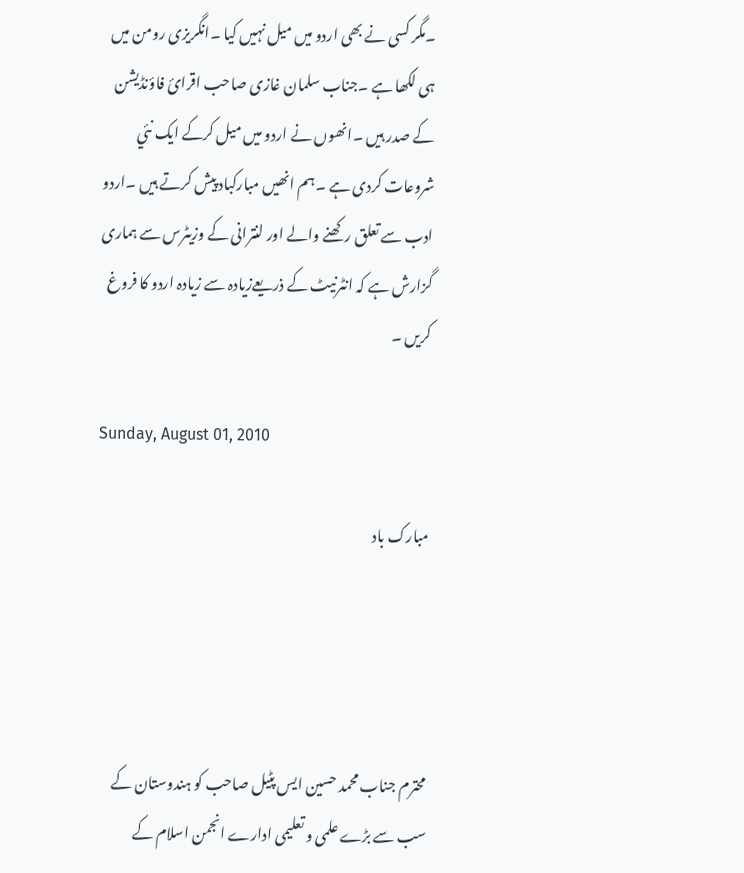۔مگر کسی نے بھی اردو میں میل نہیں کیا ۔انگریزی رومن میں ہی لکھا ہے ۔جناب سلمان غازی صاحب اقرائ فاؤنڈیشن کے صدر ہیں ۔انھوں نے اردو میں میل کرکے ایک نئي شروعات کردی ہے ۔ہم انھیں مبارکباد پیش کرتے ہیں ۔اردو ادب سے تعلق رکھنے والے اور لنترانی کے وزیٹرس سے ہماری گزارش ہے کہ انٹرنیٹ کے ذریعےزیادہ سے زیادہ اردو کا فروغ کریں ۔

Sunday, August 01, 2010

مبارک باد




محترم جناب محمد حسین ایس پٹیل صاحب کو ہندوستان کے سب سے بڑے علمی و تعلیمی ادارے انجمن اسلام کے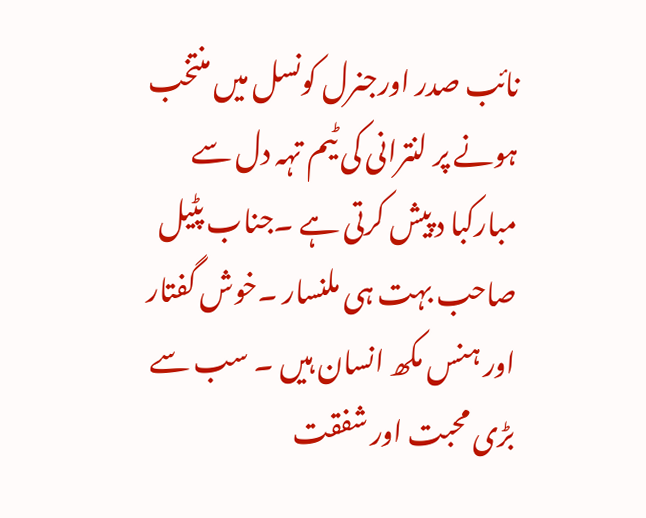نائب صدر اورجنرل کونسل میں منتخب ہونے پر لنترانی کی ٹیم تہہ دل سے مبارکبا د پیش کرتی ہے ۔جناب پٹیل صاحب بہت ہی ملنسار ۔خوش گفتار اور ہنس مکھ انسان ہیں ۔ سب سے بڑی محبت اور شفقت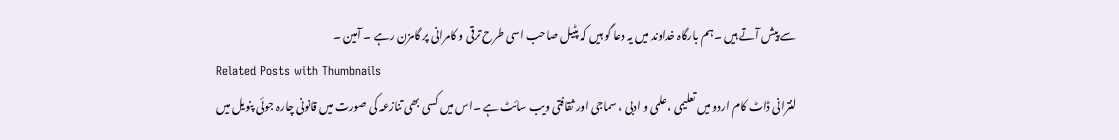سے پیش آتے ہیں ۔ہم بارگاہ خداوند میں یہ دعا گو ہیں کہ پٹیل صاحب اسی طرح ترقی و کامرانی پر گامزن رہے ۔ آمین ۔
Related Posts with Thumbnails
لنترانی ڈاٹ کام اردو میں تعلیمی ،علمی و ادبی ، سماجی اور ثقافتی ویب سائٹ ہے ۔اس میں کسی بھی تنازعہ کی صورت میں قانونی چارہ جوئی پنویل میں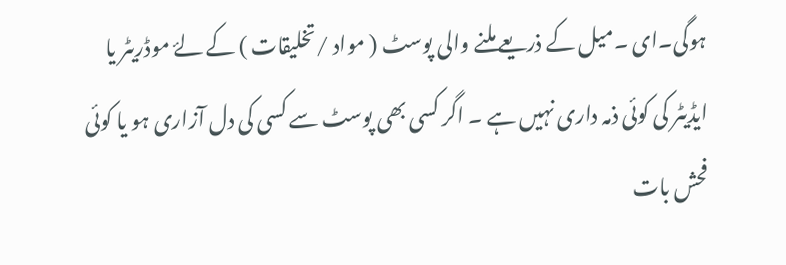ہوگی۔ای ۔میل کے ذریعے ملنے والی پوسٹ ( مواد /تخلیقات ) کے لۓ موڈریٹر یا ایڈیٹر کی کوئی ذمہ داری نہیں ہے ۔ اگر کسی بھی پوسٹ سے کسی کی دل آزاری ہو یا کوئی فحش بات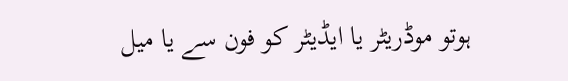ہوتو موڈریٹر یا ایڈیٹر کو فون سے یا میل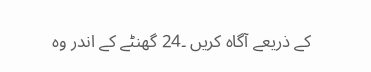کے ذریعے آگاہ کریں ۔24 گھنٹے کے اندر وہ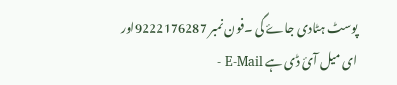پوسٹ ہٹادی جاۓ گی ۔فون نمبر 9222176287اور ای میل آئ ڈی ہے E-Mail -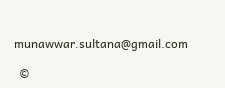munawwar.sultana@gmail.com

  ©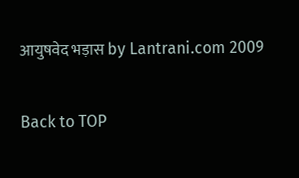आयुषवेद भड़ास by Lantrani.com 2009

Back to TOP